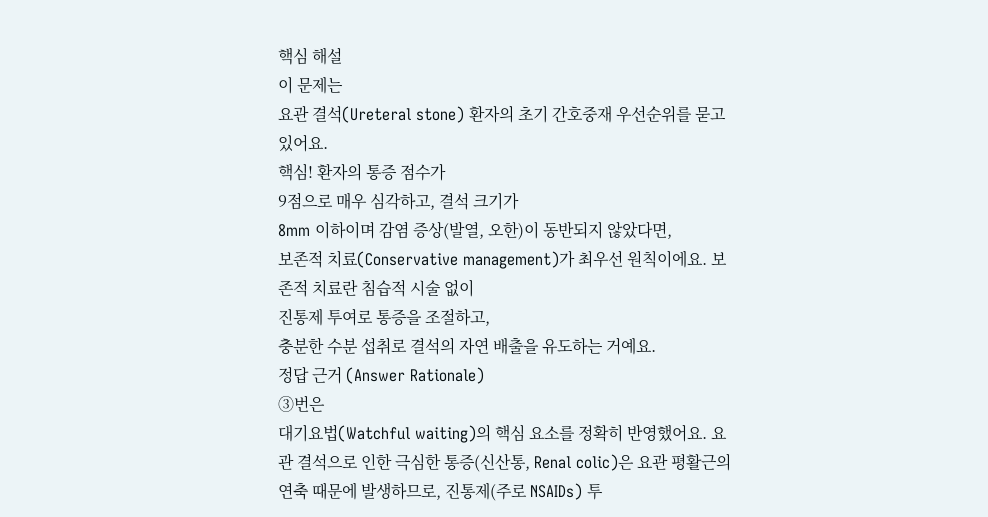핵심 해설
이 문제는
요관 결석(Ureteral stone) 환자의 초기 간호중재 우선순위를 묻고 있어요.
핵심! 환자의 통증 점수가
9점으로 매우 심각하고, 결석 크기가
8mm 이하이며 감염 증상(발열, 오한)이 동반되지 않았다면,
보존적 치료(Conservative management)가 최우선 원칙이에요. 보존적 치료란 침습적 시술 없이
진통제 투여로 통증을 조절하고,
충분한 수분 섭취로 결석의 자연 배출을 유도하는 거예요.
정답 근거 (Answer Rationale)
③번은
대기요법(Watchful waiting)의 핵심 요소를 정확히 반영했어요. 요관 결석으로 인한 극심한 통증(신산통, Renal colic)은 요관 평활근의 연축 때문에 발생하므로, 진통제(주로 NSAIDs) 투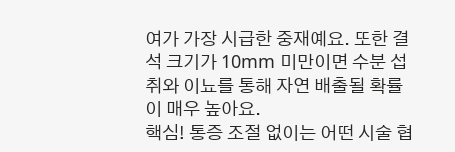여가 가장 시급한 중재예요. 또한 결석 크기가 10mm 미만이면 수분 섭취와 이뇨를 통해 자연 배출될 확률이 매우 높아요.
핵심! 통증 조절 없이는 어떤 시술 협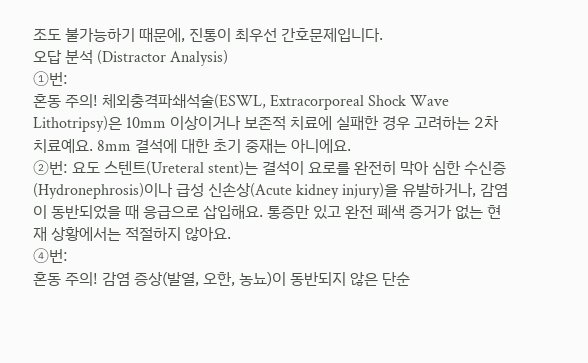조도 불가능하기 때문에, 진통이 최우선 간호문제입니다.
오답 분석 (Distractor Analysis)
①번:
혼동 주의! 체외충격파쇄석술(ESWL, Extracorporeal Shock Wave Lithotripsy)은 10mm 이상이거나 보존적 치료에 실패한 경우 고려하는 2차 치료예요. 8mm 결석에 대한 초기 중재는 아니에요.
②번: 요도 스텐트(Ureteral stent)는 결석이 요로를 완전히 막아 심한 수신증(Hydronephrosis)이나 급성 신손상(Acute kidney injury)을 유발하거나, 감염이 동반되었을 때 응급으로 삽입해요. 통증만 있고 완전 폐색 증거가 없는 현재 상황에서는 적절하지 않아요.
④번:
혼동 주의! 감염 증상(발열, 오한, 농뇨)이 동반되지 않은 단순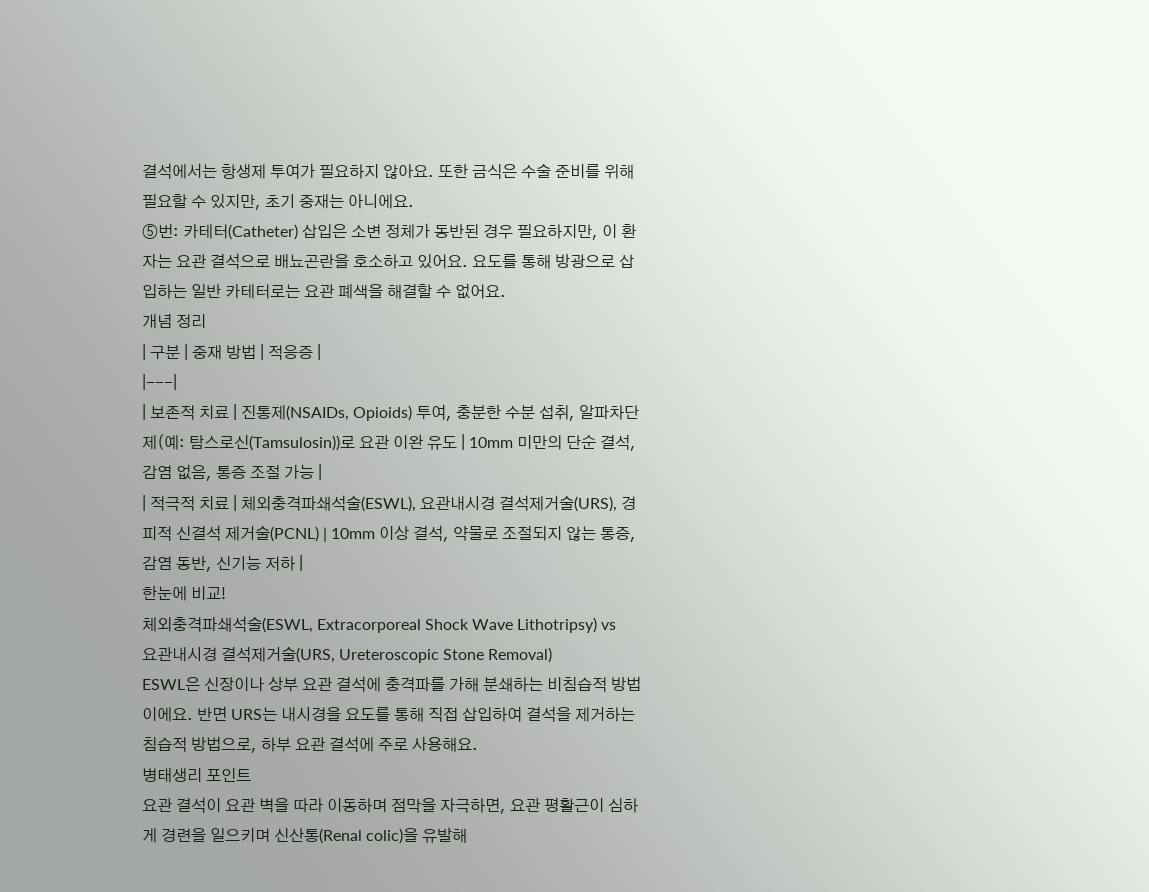결석에서는 항생제 투여가 필요하지 않아요. 또한 금식은 수술 준비를 위해 필요할 수 있지만, 초기 중재는 아니에요.
⑤번: 카테터(Catheter) 삽입은 소변 정체가 동반된 경우 필요하지만, 이 환자는 요관 결석으로 배뇨곤란을 호소하고 있어요. 요도를 통해 방광으로 삽입하는 일반 카테터로는 요관 폐색을 해결할 수 없어요.
개념 정리
| 구분 | 중재 방법 | 적응증 |
|---|
| 보존적 치료 | 진통제(NSAIDs, Opioids) 투여, 충분한 수분 섭취, 알파차단제(예: 탐스로신(Tamsulosin))로 요관 이완 유도 | 10mm 미만의 단순 결석, 감염 없음, 통증 조절 가능 |
| 적극적 치료 | 체외충격파쇄석술(ESWL), 요관내시경 결석제거술(URS), 경피적 신결석 제거술(PCNL) | 10mm 이상 결석, 약물로 조절되지 않는 통증, 감염 동반, 신기능 저하 |
한눈에 비교!
체외충격파쇄석술(ESWL, Extracorporeal Shock Wave Lithotripsy) vs
요관내시경 결석제거술(URS, Ureteroscopic Stone Removal)
ESWL은 신장이나 상부 요관 결석에 충격파를 가해 분쇄하는 비침습적 방법이에요. 반면 URS는 내시경을 요도를 통해 직접 삽입하여 결석을 제거하는 침습적 방법으로, 하부 요관 결석에 주로 사용해요.
병태생리 포인트
요관 결석이 요관 벽을 따라 이동하며 점막을 자극하면, 요관 평활근이 심하게 경련을 일으키며 신산통(Renal colic)을 유발해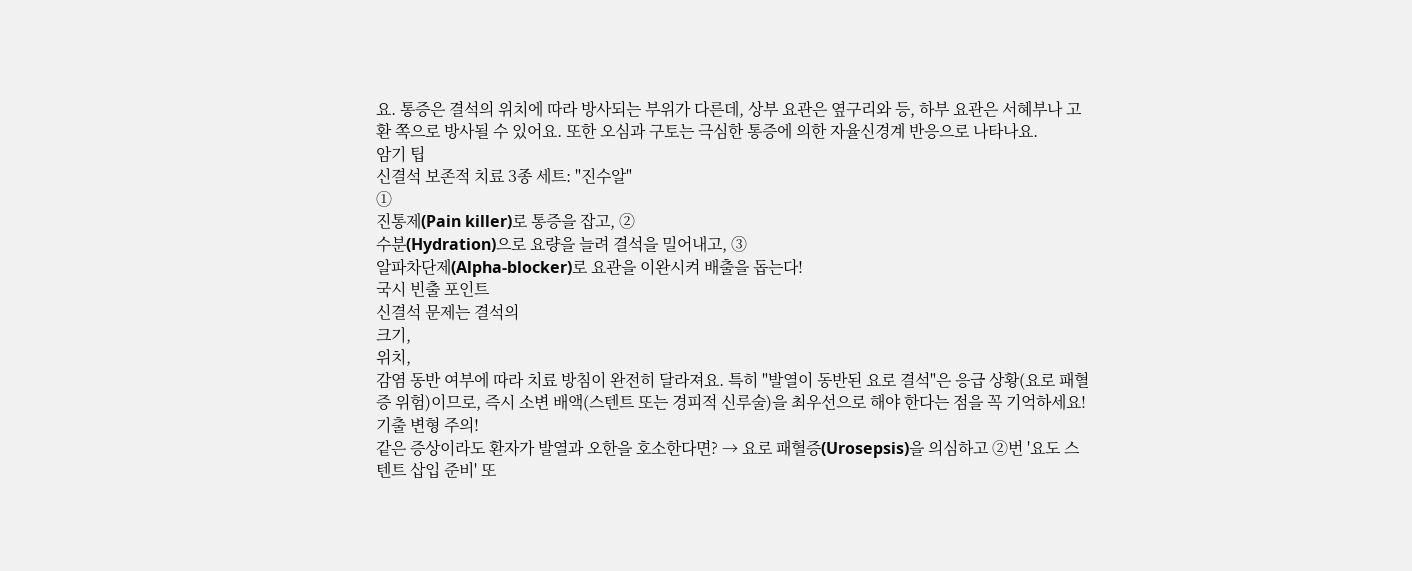요. 통증은 결석의 위치에 따라 방사되는 부위가 다른데, 상부 요관은 옆구리와 등, 하부 요관은 서혜부나 고환 쪽으로 방사될 수 있어요. 또한 오심과 구토는 극심한 통증에 의한 자율신경계 반응으로 나타나요.
암기 팁
신결석 보존적 치료 3종 세트: "진수알"
①
진통제(Pain killer)로 통증을 잡고, ②
수분(Hydration)으로 요량을 늘려 결석을 밀어내고, ③
알파차단제(Alpha-blocker)로 요관을 이완시켜 배출을 돕는다!
국시 빈출 포인트
신결석 문제는 결석의
크기,
위치,
감염 동반 여부에 따라 치료 방침이 완전히 달라져요. 특히 "발열이 동반된 요로 결석"은 응급 상황(요로 패혈증 위험)이므로, 즉시 소변 배액(스텐트 또는 경피적 신루술)을 최우선으로 해야 한다는 점을 꼭 기억하세요!
기출 변형 주의!
같은 증상이라도 환자가 발열과 오한을 호소한다면? → 요로 패혈증(Urosepsis)을 의심하고 ②번 '요도 스텐트 삽입 준비' 또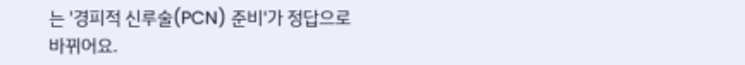는 '경피적 신루술(PCN) 준비'가 정답으로 바뀌어요.